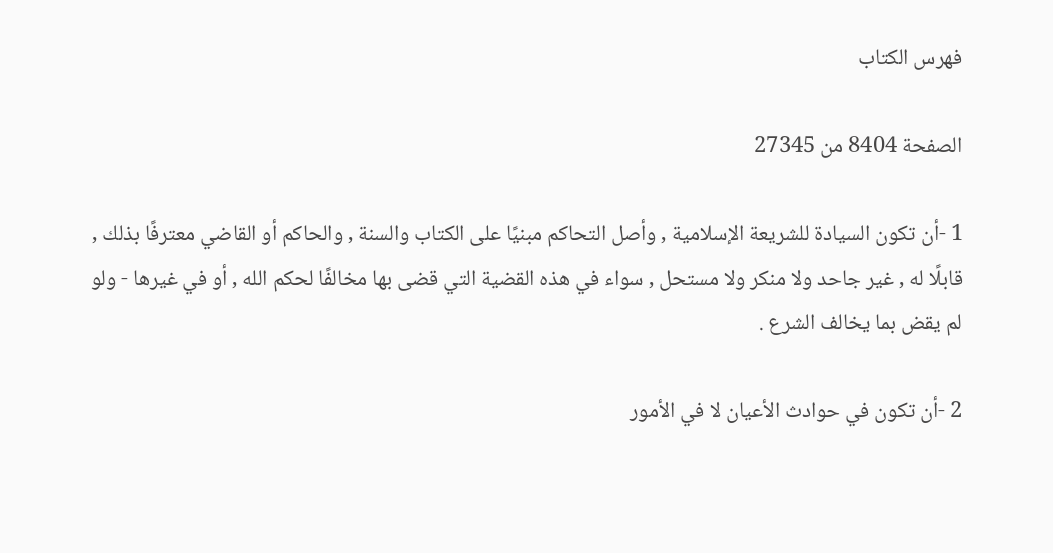فهرس الكتاب

الصفحة 8404 من 27345

1 -أن تكون السيادة للشريعة الإسلامية , وأصل التحاكم مبنيًا على الكتاب والسنة , والحاكم أو القاضي معترفًا بذلك , قابلًا له , غير جاحد ولا منكر ولا مستحل , سواء في هذه القضية التي قضى بها مخالفًا لحكم الله , أو في غيرها - ولو لم يقض بما يخالف الشرع .

2 -أن تكون في حوادث الأعيان لا في الأمور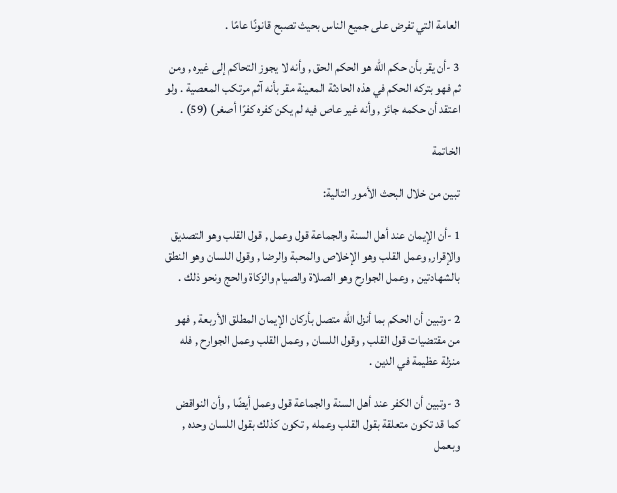العامة التي تفرض على جميع الناس بحيث تصبح قانونًا عامًا .

3 -أن يقر بأن حكم الله هو الحكم الحق , وأنه لا يجوز التحاكم إلى غيره , ومن ثم فهو بتركه الحكم في هذه الحادثة المعينة مقر بأنه آثم مرتكب المعصية . ولو اعتقد أن حكمه جائز , وأنه غير عاص فيه لم يكن كفره كفرًا أصغر) (59) .

الخاتمة

تبين من خلال البحث الأمور التالية:

1 -أن الإيمان عند أهل السنة والجماعة قول وعمل , قول القلب وهو التصديق والإقرار, وعمل القلب وهو الإخلاص والمحبة والرضا , وقول اللسان وهو النطق بالشهادتين , وعمل الجوارح وهو الصلاة والصيام والزكاة والحج ونحو ذلك .

2 -وتبين أن الحكم بما أنزل الله متصل بأركان الإيمان المطلق الأربعة , فهو من مقتضيات قول القلب , وقول اللسان , وعمل القلب وعمل الجوارح , فله منزلة عظيمة في الدين .

3 -وتبين أن الكفر عند أهل السنة والجماعة قول وعمل أيضًا , وأن النواقض كما قد تكون متعلقة بقول القلب وعمله , تكون كذلك بقول اللسان وحده , وبعمل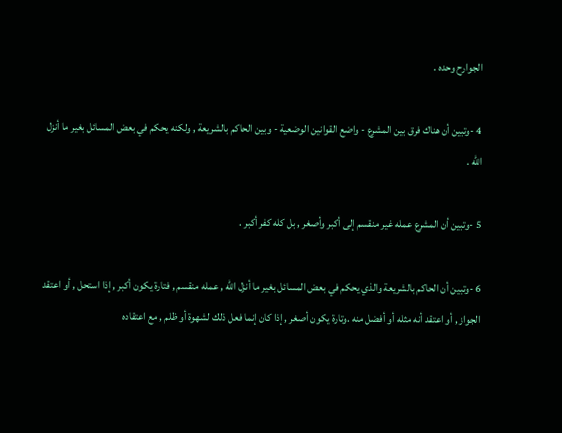الجوارح وحده .

4 -وتبين أن هناك فرق بين المشرع - واضع القوانين الوضعية - وبين الحاكم بالشريعة , ولكنه يحكم في بعض المسائل بغير ما أنزل الله .

5 -وتبين أن المشرع عمله غير منقسم إلى أكبر وأصغر , بل كله كفر أكبر .

6 -وتبين أن الحاكم بالشريعة والذي يحكم في بعض المسائل بغير ما أنزل الله , عمله منقسم , فتارة يكون أكبر , إذا استحل , أو اعتقد الجواز , أو اعتقد أنه مثله أو أفضل منه .وتارة يكون أصغر , إذا كان إنما فعل ذلك لشهوة أو ظلم , مع اعتقاده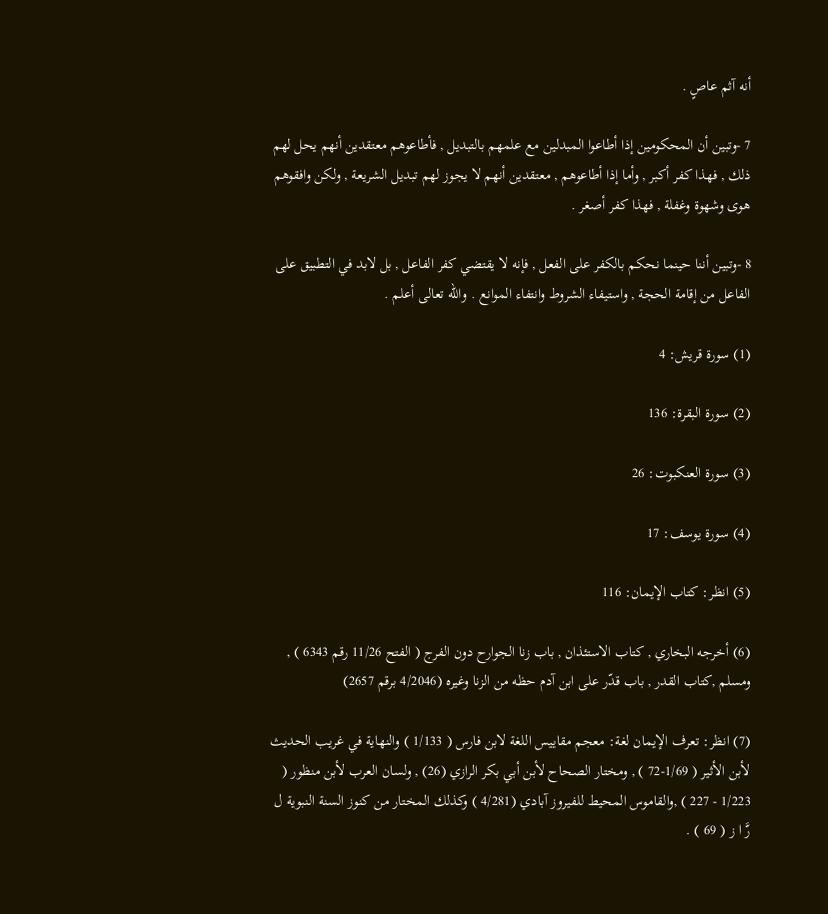أنه آثم عاصٍ .

7 -وتبين أن المحكومين إذا أطاعوا المبدلين مع علمهم بالتبديل , فأطاعوهم معتقدين أنهم يحل لهم ذلك , فهذا كفر أكبر , وأما إذا أطاعوهم , معتقدين أنهم لا يجوز لهم تبديل الشريعة , ولكن وافقوهم هوى وشهوة وغفلة , فهذا كفر أصغر .

8 -وتبين أننا حينما نحكم بالكفر على الفعل , فإنه لا يقتضي كفر الفاعل , بل لابد في التطبيق على الفاعل من إقامة الحجة , واستيفاء الشروط وانتفاء الموانع . والله تعالى أعلم .

(1) سورة قريش: 4

(2) سورة البقرة: 136

(3) سورة العنكبوت: 26

(4) سورة يوسف: 17

(5) انظر: كتاب الإيمان: 116

(6) أخرجه البخاري , كتاب الاستئذان , باب زنا الجوارح دون الفرج ( الفتح 11/26 رقم 6343 ) , ومسلم ,كتاب القدر , باب قدّر على ابن آدم حظه من الزنا وغيره (4/2046 برقم 2657)

(7) انظر: تعرف الإيمان لغة: معجم مقاييس اللغة لابن فارس ( 1/133 ) والنهاية في غريب الحديث لأبن الأثير ( 1/69-72 ) , ومختار الصحاح لأبن أبي بكر الرازي (26) , ولسان العرب لأبن منظور ( 1/223 - 227 ) ,والقاموس المحيط للفيروز آبادي (4/281 ) وكذلك المختار من كنوز السنة النبوية ل رَّ ا ز ( 69 ) .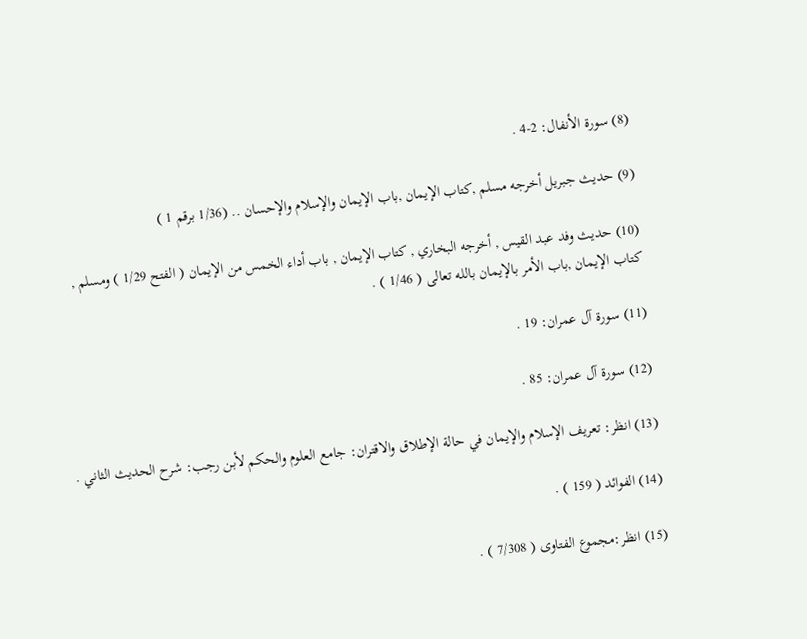(8) سورة الأنفال: 2-4 .

(9) حديث جبريل أخرجه مسلم ,كتاب الإيمان ,باب الإيمان والإسلام والإحسان .. (1/36 برقم 1 )

(10) حديث وفد عبد القيس , أخرجه البخاري , كتاب الإيمان , باب أداء الخمس من الإيمان ( الفتح 1/29 ) ومسلم , كتاب الإيمان ,باب الأمر بالإيمان بالله تعالى ( 1/46 ) .

(11) سورة آل عمران: 19 .

(12) سورة آل عمران: 85 .

(13) انظر: تعريف الإسلام والإيمان في حالة الإطلاق والاقتران: جامع العلوم والحكم لأبن رجب: شرح الحديث الثاني .

(14) الفوائد ( 159 ) .

(15) انظر:مجموع الفتاوى ( 7/308 ) .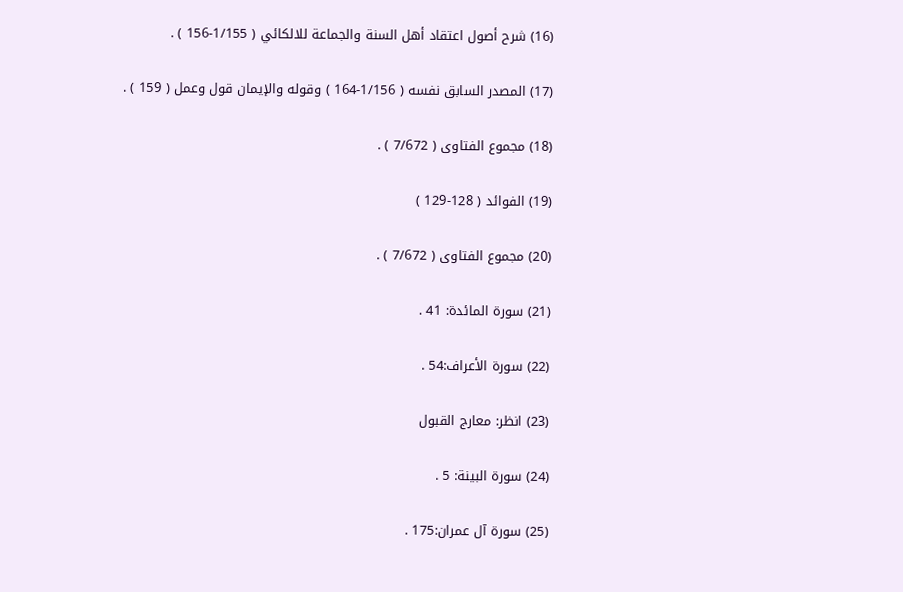(16) شرح أصول اعتقاد أهل السنة والجماعة للالكائي ( 1/155-156 ) .

(17) المصدر السابق نفسه ( 1/156-164 ) وقوله والإيمان قول وعمل ( 159 ) .

(18) مجموع الفتاوى ( 7/672 ) .

(19) الفوائد ( 128-129 )

(20) مجموع الفتاوى ( 7/672 ) .

(21) سورة المائدة: 41 .

(22) سورة الأعراف:54 .

(23) انظر: معارج القبول

(24) سورة البينة: 5 .

(25) سورة آل عمران:175 .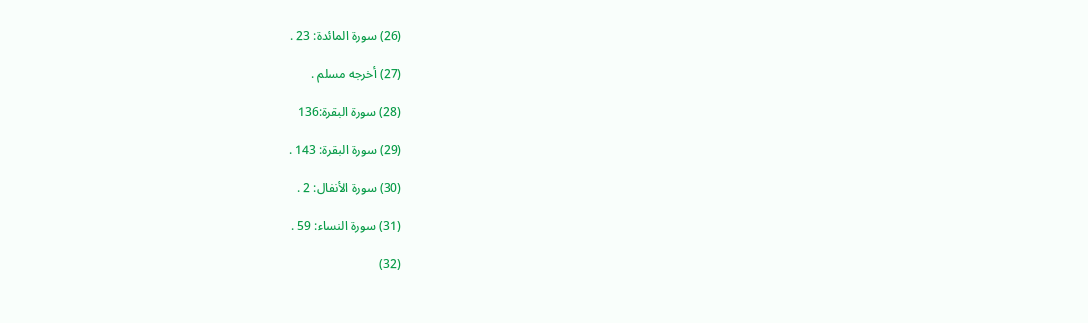(26) سورة المائدة: 23 .

(27) أخرجه مسلم .

(28) سورة البقرة:136

(29) سورة البقرة: 143 .

(30) سورة الأنفال: 2 .

(31) سورة النساء: 59 .

(32)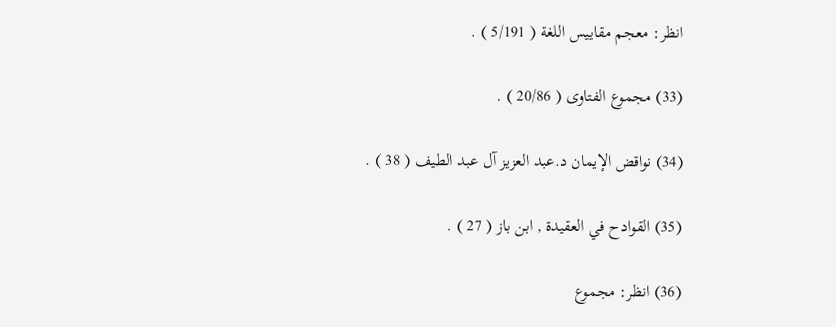انظر: معجم مقاييس اللغة ( 5/191 ) .

(33) مجموع الفتاوى ( 20/86 ) .

(34) نواقض الإيمان د.عبد العزيز آل عبد الطيف ( 38 ) .

(35) القوادح في العقيدة , ابن باز ( 27 ) .

(36) انظر: مجموع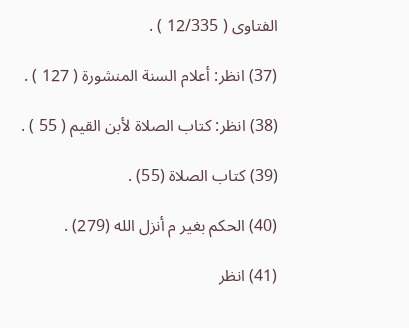الفتاوى ( 12/335 ) .

(37) انظر: أعلام السنة المنشورة ( 127 ) .

(38) انظر: كتاب الصلاة لأبن القيم ( 55 ) .

(39) كتاب الصلاة (55) .

(40) الحكم بغير م أنزل الله (279) .

(41) انظر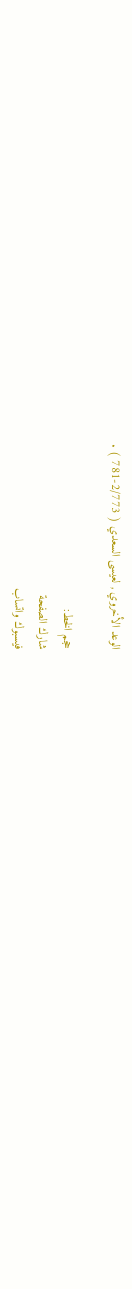الوعد الأخروي , لعيسى السعدي ( 2/773-781 ) .

حجم الخط:
شارك الصفحة
فيسبوك واتساب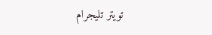تويتر تليجرام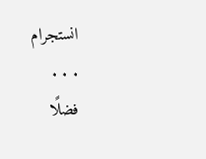انستجرام
. . .
فضلًا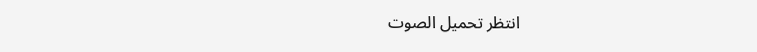انتظر تحميل الصوت